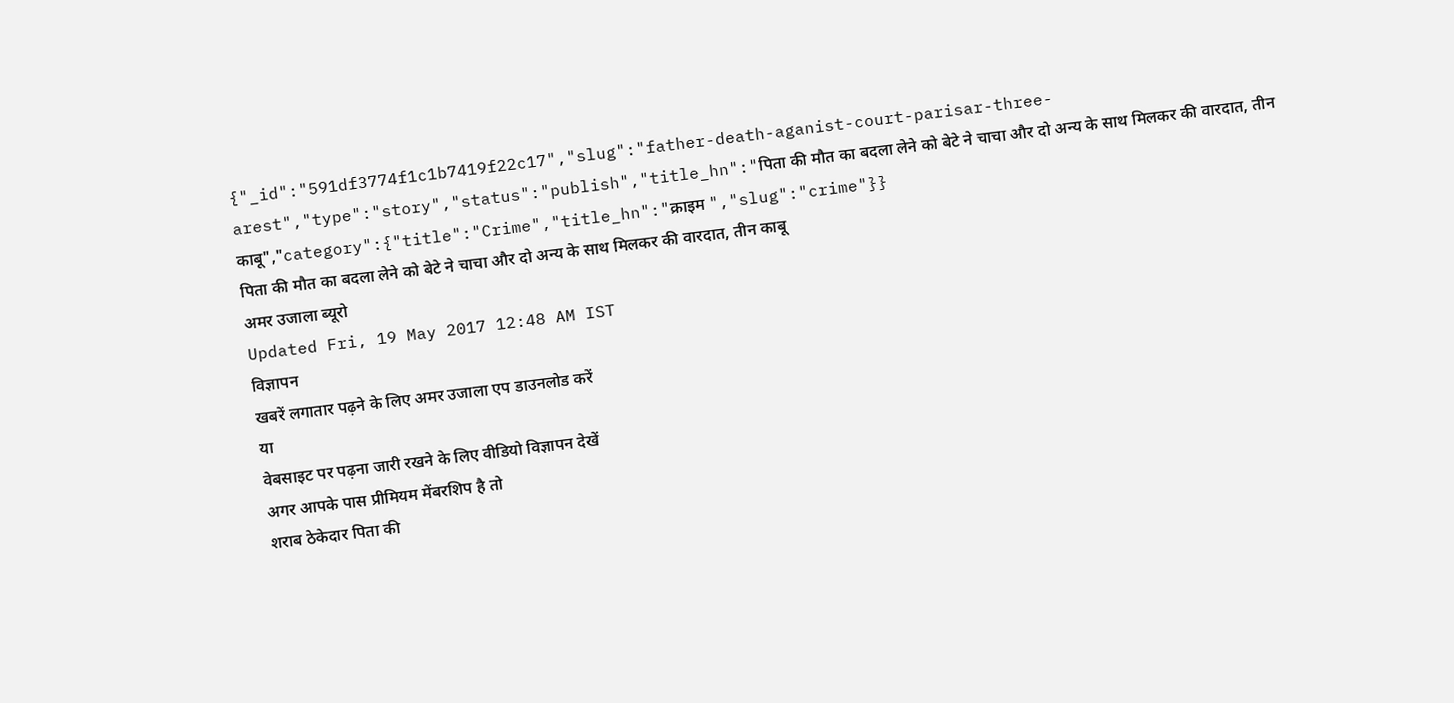{"_id":"591df3774f1c1b7419f22c17","slug":"father-death-aganist-court-parisar-three-arest","type":"story","status":"publish","title_hn":"पिता की मौत का बदला लेने को बेटे ने चाचा और दो अन्य के साथ मिलकर की वारदात, तीन काबू","category":{"title":"Crime","title_hn":"क्राइम ","slug":"crime"}}
पिता की मौत का बदला लेने को बेटे ने चाचा और दो अन्य के साथ मिलकर की वारदात, तीन काबू
अमर उजाला ब्यूरो
Updated Fri, 19 May 2017 12:48 AM IST
विज्ञापन
खबरें लगातार पढ़ने के लिए अमर उजाला एप डाउनलोड करें
या
वेबसाइट पर पढ़ना जारी रखने के लिए वीडियो विज्ञापन देखें
अगर आपके पास प्रीमियम मेंबरशिप है तो
शराब ठेकेदार पिता की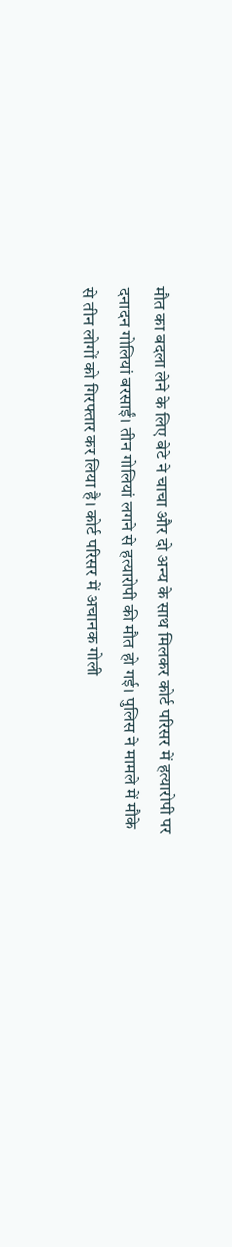मौत का बदला लेने के लिए बेटे ने चाचा और दो अन्य के साथ मिलकर कोर्ट परिसर में हत्यारोपी पर दनादन गोलियां बरसाईं। तीन गोलियां लगने से हत्यारोपी की मौत हो गई। पुलिस ने मामले में मौके से तीन लोगों को गिरफ्तार कर लिया है। कोर्ट परिसर में अचानक गोली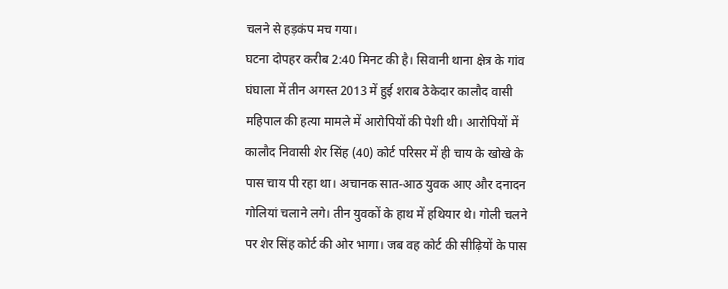चलने से हड़कंप मच गया।
घटना दोपहर करीब 2:40 मिनट की है। सिवानी थाना क्षेत्र के गांव घंघाला में तीन अगस्त 2013 में हुई शराब ठेकेदार कालौद वासी महिपाल की हत्या मामले में आरोपियों की पेशी थी। आरोपियों में कालौद निवासी शेर सिंह (40) कोर्ट परिसर में ही चाय के खोखे के पास चाय पी रहा था। अचानक सात-आठ युवक आए और दनादन गोलियां चलाने लगे। तीन युवकों के हाथ में हथियार थे। गोली चलने पर शेर सिंह कोर्ट की ओर भागा। जब वह कोर्ट की सीढ़ियों के पास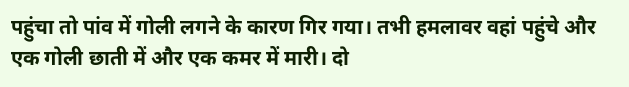पहुंचा तो पांव में गोली लगने के कारण गिर गया। तभी हमलावर वहां पहुंचे और एक गोली छाती में और एक कमर में मारी। दो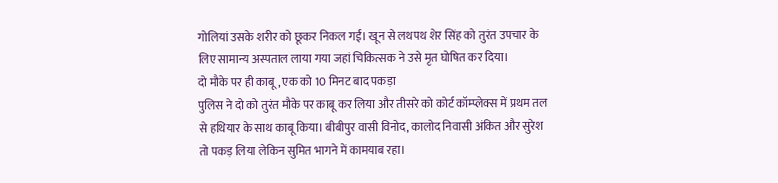गोलियां उसके शरीर को छूकर निकल गईं। खून से लथपथ शेर सिंह को तुरंत उपचार के लिए सामान्य अस्पताल लाया गया जहां चिकित्सक ने उसे मृत घोषित कर दिया।
दो मौके पर ही काबू, एक को 10 मिनट बाद पकड़ा
पुलिस ने दो को तुरंत मौके पर काबू कर लिया और तीसरे को कोर्ट कॉम्प्लेक्स में प्रथम तल से हथियार के साथ काबू किया। बीबीपुर वासी विनोद, कालोद निवासी अंकित और सुरेश तो पकड़ लिया लेकिन सुमित भागने में कामयाब रहा।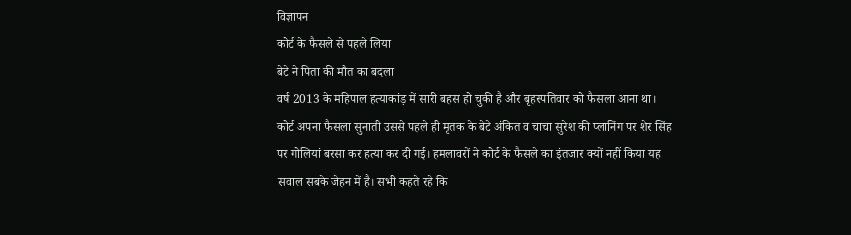विज्ञापन
कोर्ट के फैसले से पहले लिया
बेटे ने पिता की मौत का बदला
वर्ष 2013 के महिपाल हत्याकांड़ में सारी बहस हो चुकी है और बृहस्पतिवार को फैसला आना था। कोर्ट अपना फैसला सुनाती उससे पहले ही मृतक के बेटे अंकित व चाचा सुरेश की प्लानिंग पर शेर सिंह पर गोलियां बरसा कर हत्या कर दी गई। हमलावरों ने कोर्ट के फैसले का इंतजार क्यों नहीं किया यह सवाल सबके जेहन में है। सभी कहते रहे कि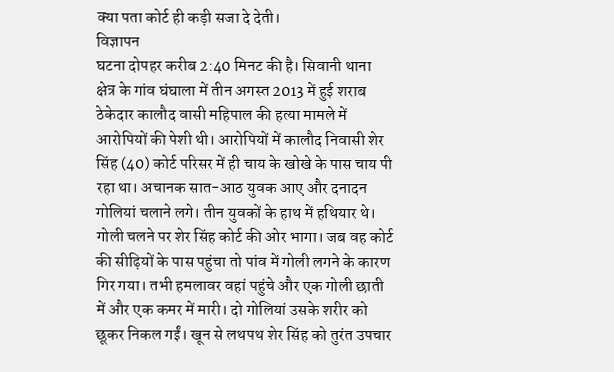क्या पता कोर्ट ही कड़ी सजा दे देती।
विज्ञापन
घटना दोपहर करीब 2:40 मिनट की है। सिवानी थाना क्षेत्र के गांव घंघाला में तीन अगस्त 2013 में हुई शराब ठेकेदार कालौद वासी महिपाल की हत्या मामले में आरोपियों की पेशी थी। आरोपियों में कालौद निवासी शेर सिंह (40) कोर्ट परिसर में ही चाय के खोखे के पास चाय पी रहा था। अचानक सात-आठ युवक आए और दनादन गोलियां चलाने लगे। तीन युवकों के हाथ में हथियार थे। गोली चलने पर शेर सिंह कोर्ट की ओर भागा। जब वह कोर्ट की सीढ़ियों के पास पहुंचा तो पांव में गोली लगने के कारण गिर गया। तभी हमलावर वहां पहुंचे और एक गोली छाती में और एक कमर में मारी। दो गोलियां उसके शरीर को छूकर निकल गईं। खून से लथपथ शेर सिंह को तुरंत उपचार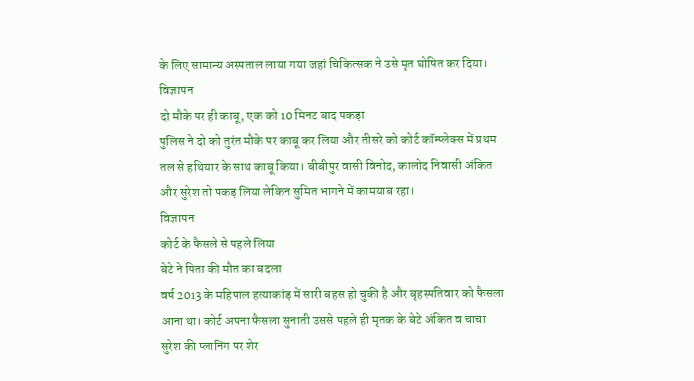के लिए सामान्य अस्पताल लाया गया जहां चिकित्सक ने उसे मृत घोषित कर दिया।
विज्ञापन
दो मौके पर ही काबू, एक को 10 मिनट बाद पकड़ा
पुलिस ने दो को तुरंत मौके पर काबू कर लिया और तीसरे को कोर्ट कॉम्प्लेक्स में प्रथम तल से हथियार के साथ काबू किया। बीबीपुर वासी विनोद, कालोद निवासी अंकित और सुरेश तो पकड़ लिया लेकिन सुमित भागने में कामयाब रहा।
विज्ञापन
कोर्ट के फैसले से पहले लिया
बेटे ने पिता की मौत का बदला
वर्ष 2013 के महिपाल हत्याकांड़ में सारी बहस हो चुकी है और बृहस्पतिवार को फैसला आना था। कोर्ट अपना फैसला सुनाती उससे पहले ही मृतक के बेटे अंकित व चाचा सुरेश की प्लानिंग पर शेर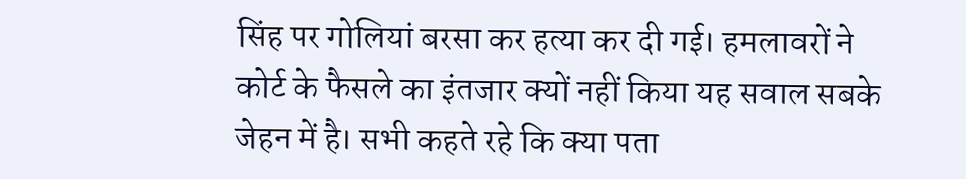सिंह पर गोलियां बरसा कर हत्या कर दी गई। हमलावरों ने कोर्ट के फैसले का इंतजार क्यों नहीं किया यह सवाल सबके जेहन में है। सभी कहते रहे कि क्या पता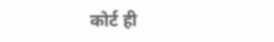कोर्ट ही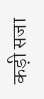कड़ी सजा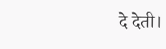दे देती।